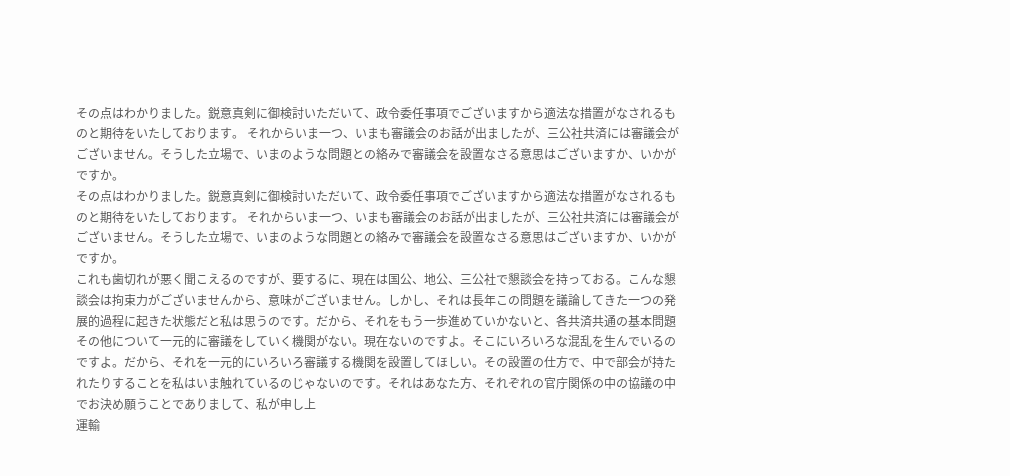その点はわかりました。鋭意真剣に御検討いただいて、政令委任事項でございますから適法な措置がなされるものと期待をいたしております。 それからいま一つ、いまも審議会のお話が出ましたが、三公社共済には審議会がございません。そうした立場で、いまのような問題との絡みで審議会を設置なさる意思はございますか、いかがですか。
その点はわかりました。鋭意真剣に御検討いただいて、政令委任事項でございますから適法な措置がなされるものと期待をいたしております。 それからいま一つ、いまも審議会のお話が出ましたが、三公社共済には審議会がございません。そうした立場で、いまのような問題との絡みで審議会を設置なさる意思はございますか、いかがですか。
これも歯切れが悪く聞こえるのですが、要するに、現在は国公、地公、三公社で懇談会を持っておる。こんな懇談会は拘束力がございませんから、意味がございません。しかし、それは長年この問題を議論してきた一つの発展的過程に起きた状態だと私は思うのです。だから、それをもう一歩進めていかないと、各共済共通の基本問題その他について一元的に審議をしていく機関がない。現在ないのですよ。そこにいろいろな混乱を生んでいるのですよ。だから、それを一元的にいろいろ審議する機関を設置してほしい。その設置の仕方で、中で部会が持たれたりすることを私はいま触れているのじゃないのです。それはあなた方、それぞれの官庁関係の中の協議の中でお決め願うことでありまして、私が申し上
運輸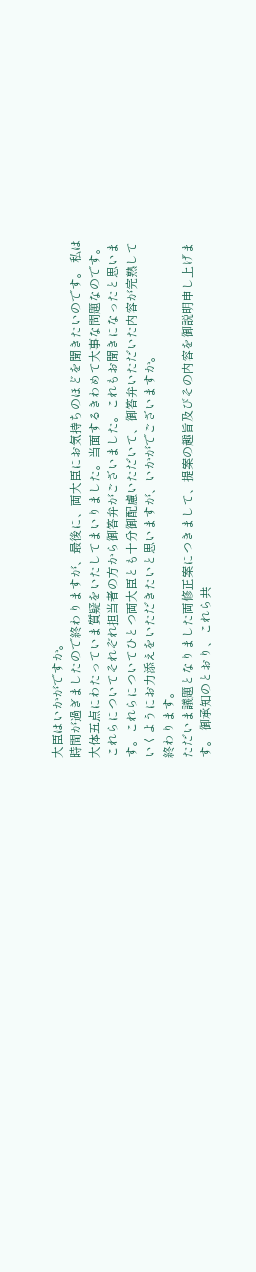大臣はいかがですか。
時間が過ぎましたので終わりますが、最後に、両大臣にお気持ちのほどを聞きたいのです。 私は大体五点にわたっていま質疑をいたしてまいりました。当面するきわめて大事な問題なのです。これらについてそれぞれ担当者の方から御答弁がございました。これもお聞きになったと思います。これらについてひとつ両大臣とも十分御配慮いただいて、御答弁いただいた内容が完熟していくようにお力添えをいただきたいと思いますが、いかがでございますか。
終わります。
ただいま議題となりました両修正案につきまして、提案の趣旨及びその内容を御説明申し上げます。 御承知のとおり、これら共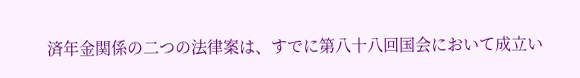済年金関係の二つの法律案は、すでに第八十八回国会において成立い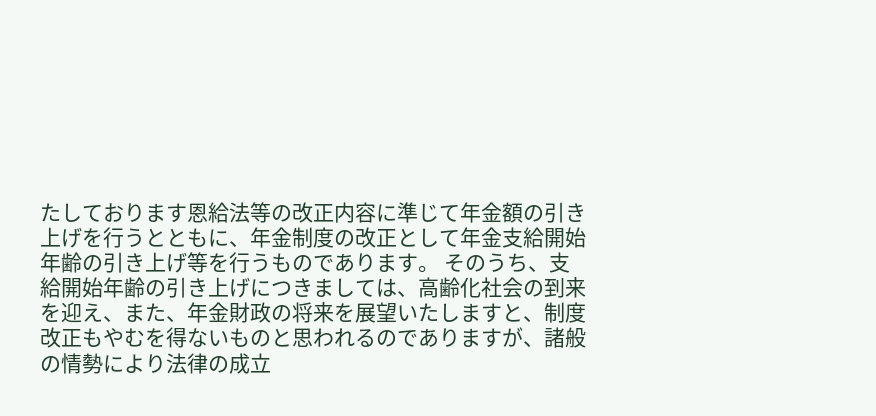たしております恩給法等の改正内容に準じて年金額の引き上げを行うとともに、年金制度の改正として年金支給開始年齢の引き上げ等を行うものであります。 そのうち、支給開始年齢の引き上げにつきましては、高齢化社会の到来を迎え、また、年金財政の将来を展望いたしますと、制度改正もやむを得ないものと思われるのでありますが、諸般の情勢により法律の成立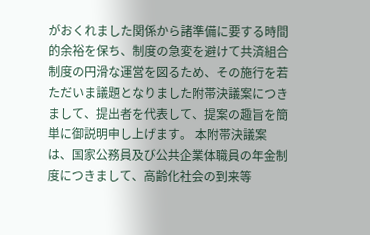がおくれました関係から諸準備に要する時間的余裕を保ち、制度の急変を避けて共済組合制度の円滑な運営を図るため、その施行を若
ただいま議題となりました附帯決議案につきまして、提出者を代表して、提案の趣旨を簡単に御説明申し上げます。 本附帯決議案は、国家公務員及び公共企業体職員の年金制度につきまして、高齢化社会の到来等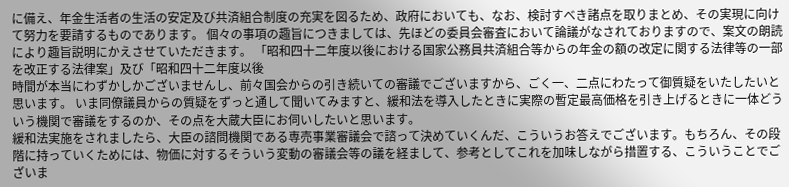に備え、年金生活者の生活の安定及び共済組合制度の充実を図るため、政府においても、なお、検討すべき諸点を取りまとめ、その実現に向けて努力を要請するものであります。 個々の事項の趣旨につきましては、先ほどの委員会審査において論議がなされておりますので、案文の朗読により趣旨説明にかえさせていただきます。 「昭和四十二年度以後における国家公務員共済組合等からの年金の額の改定に関する法律等の一部を改正する法律案」及び「昭和四十二年度以後
時間が本当にわずかしかございませんし、前々国会からの引き続いての審議でございますから、ごく一、二点にわたって御質疑をいたしたいと思います。 いま同僚議員からの質疑をずっと通して聞いてみますと、緩和法を導入したときに実際の暫定最高価格を引き上げるときに一体どういう機関で審議をするのか、その点を大蔵大臣にお伺いしたいと思います。
緩和法実施をされましたら、大臣の諮問機関である専売事業審議会で諮って決めていくんだ、こういうお答えでございます。もちろん、その段階に持っていくためには、物価に対するそういう変動の審議会等の議を経まして、参考としてこれを加味しながら措置する、こういうことでございま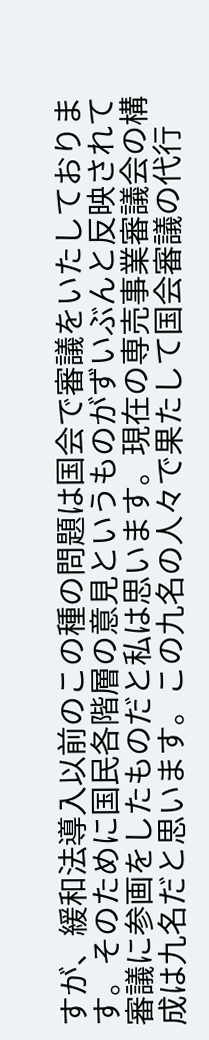すが、緩和法導入以前のこの種の問題は国会で審議をいたしております。そのために国民各階層の意見というものがずいぶんと反映されて審議に参画をしたものだと私は思います。現在の専売事業審議会の構成は九名だと思います。この九名の人々で果たして国会審議の代行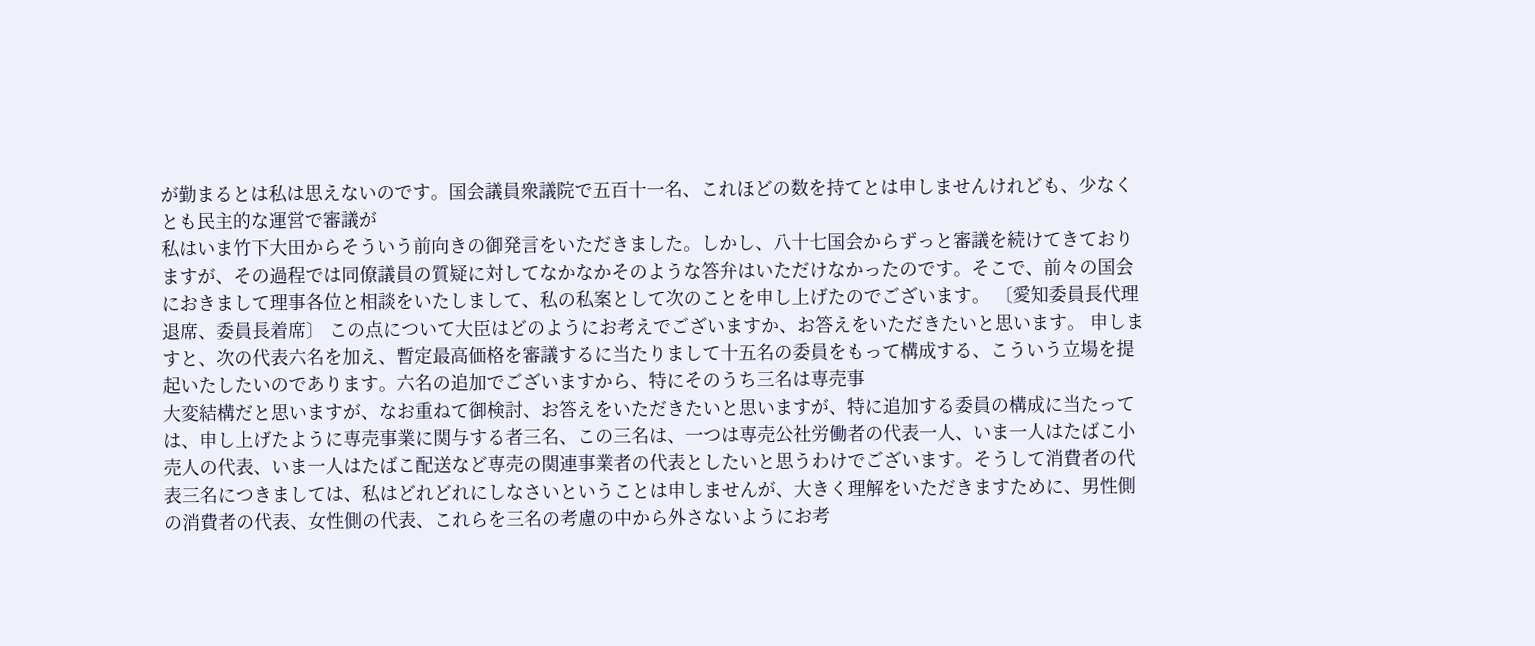が勤まるとは私は思えないのです。国会議員衆議院で五百十一名、これほどの数を持てとは申しませんけれども、少なくとも民主的な運営で審議が
私はいま竹下大田からそういう前向きの御発言をいただきました。しかし、八十七国会からずっと審議を続けてきておりますが、その過程では同僚議員の質疑に対してなかなかそのような答弁はいただけなかったのです。そこで、前々の国会におきまして理事各位と相談をいたしまして、私の私案として次のことを申し上げたのでございます。 〔愛知委員長代理退席、委員長着席〕 この点について大臣はどのようにお考えでございますか、お答えをいただきたいと思います。 申しますと、次の代表六名を加え、暫定最高価格を審議するに当たりまして十五名の委員をもって構成する、こういう立場を提起いたしたいのであります。六名の追加でございますから、特にそのうち三名は専売事
大変結構だと思いますが、なお重ねて御検討、お答えをいただきたいと思いますが、特に追加する委員の構成に当たっては、申し上げたように専売事業に関与する者三名、この三名は、一つは専売公社労働者の代表一人、いま一人はたばこ小売人の代表、いま一人はたばこ配送など専売の関連事業者の代表としたいと思うわけでございます。そうして消費者の代表三名につきましては、私はどれどれにしなさいということは申しませんが、大きく理解をいただきますために、男性側の消費者の代表、女性側の代表、これらを三名の考慮の中から外さないようにお考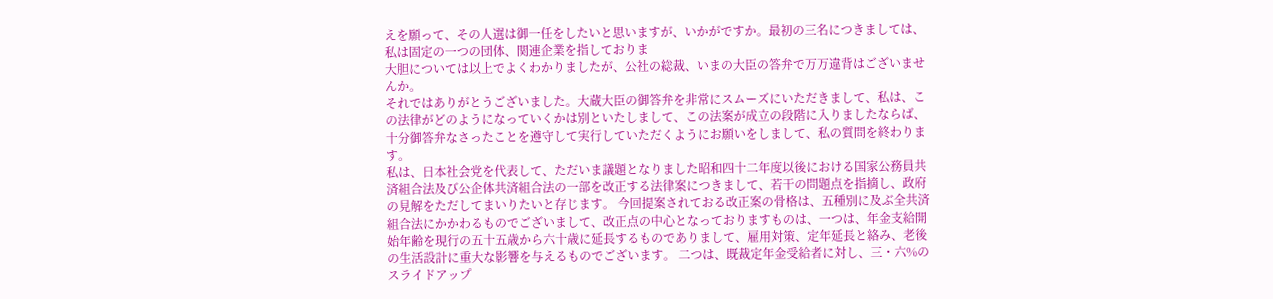えを願って、その人選は御一任をしたいと思いますが、いかがですか。最初の三名につきましては、私は固定の一つの団体、関連企業を指しておりま
大胆については以上でよくわかりましたが、公社の総裁、いまの大臣の答弁で万万違背はございませんか。
それではありがとうございました。大蔵大臣の御答弁を非常にスムーズにいただきまして、私は、この法律がどのようになっていくかは別といたしまして、この法案が成立の段階に入りましたならば、十分御答弁なさったことを遵守して実行していただくようにお願いをしまして、私の質問を終わります。
私は、日本社会党を代表して、ただいま議題となりました昭和四十二年度以後における国家公務員共済組合法及び公企体共済組合法の一部を改正する法律案につきまして、若干の問題点を指摘し、政府の見解をただしてまいりたいと存じます。 今回提案されておる改正案の骨格は、五種別に及ぶ全共済組合法にかかわるものでございまして、改正点の中心となっておりますものは、一つは、年金支給開始年齢を現行の五十五歳から六十歳に延長するものでありまして、雇用対策、定年延長と絡み、老後の生活設計に重大な影響を与えるものでございます。 二つは、既裁定年金受給者に対し、三・六%のスライドアップ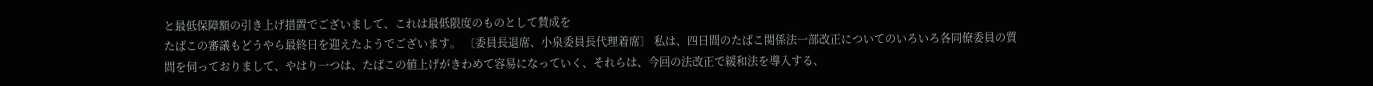と最低保障額の引き上げ措置でございまして、これは最低限度のものとして賛成を
たばこの審議もどうやら最終日を迎えたようでございます。 〔委員長退席、小泉委員長代理着席〕 私は、四日間のたばこ関係法一部改正についてのいろいろ各同僚委員の質問を伺っておりまして、やはり一つは、たばこの値上げがきわめて容易になっていく、それらは、今回の法改正で緩和法を導入する、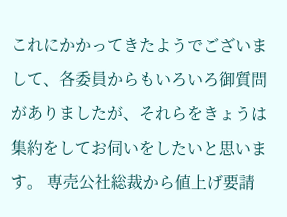これにかかってきたようでございまして、各委員からもいろいろ御質問がありましたが、それらをきょうは集約をしてお伺いをしたいと思います。 専売公社総裁から値上げ要請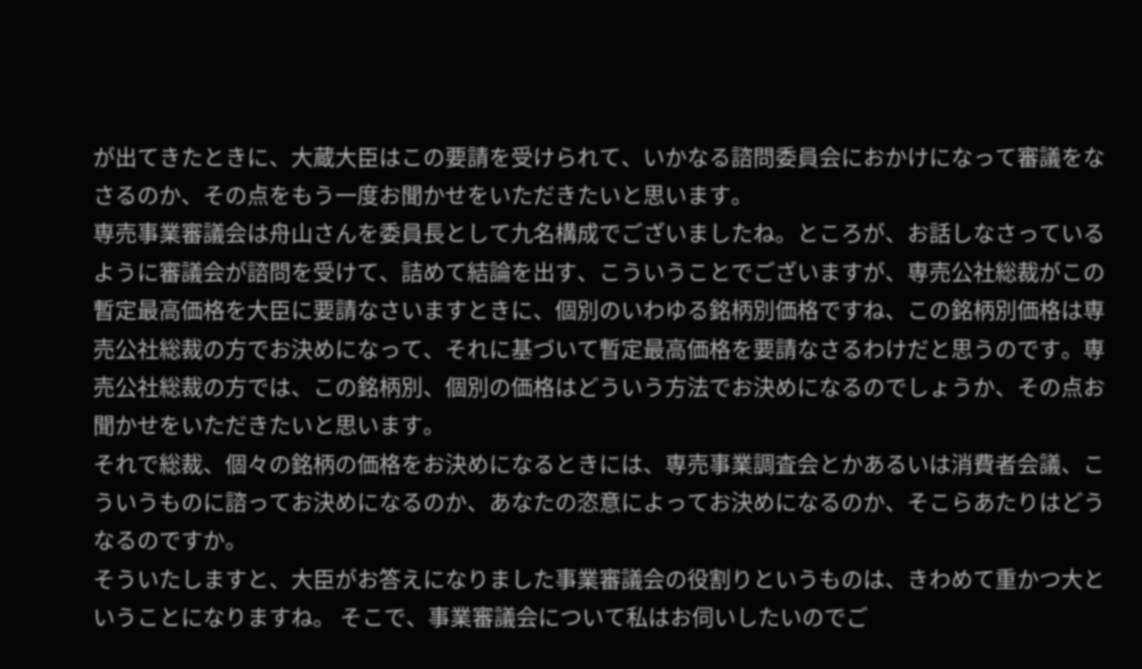が出てきたときに、大蔵大臣はこの要請を受けられて、いかなる諮問委員会におかけになって審議をなさるのか、その点をもう一度お聞かせをいただきたいと思います。
専売事業審議会は舟山さんを委員長として九名構成でございましたね。ところが、お話しなさっているように審議会が諮問を受けて、詰めて結論を出す、こういうことでございますが、専売公社総裁がこの暫定最高価格を大臣に要請なさいますときに、個別のいわゆる銘柄別価格ですね、この銘柄別価格は専売公社総裁の方でお決めになって、それに基づいて暫定最高価格を要請なさるわけだと思うのです。専売公社総裁の方では、この銘柄別、個別の価格はどういう方法でお決めになるのでしょうか、その点お聞かせをいただきたいと思います。
それで総裁、個々の銘柄の価格をお決めになるときには、専売事業調査会とかあるいは消費者会議、こういうものに諮ってお決めになるのか、あなたの恣意によってお決めになるのか、そこらあたりはどうなるのですか。
そういたしますと、大臣がお答えになりました事業審議会の役割りというものは、きわめて重かつ大ということになりますね。 そこで、事業審議会について私はお伺いしたいのでご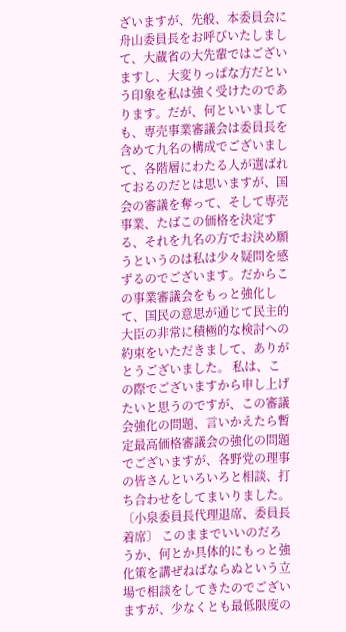ざいますが、先般、本委員会に舟山委員長をお呼びいたしまして、大蔵省の大先輩ではございますし、大変りっぱな方だという印象を私は強く受けたのであります。だが、何といいましても、専売事業審議会は委員長を含めて九名の構成でございまして、各階層にわたる人が選ばれておるのだとは思いますが、国会の審議を奪って、そして専売事業、たばこの価格を決定する、それを九名の方でお決め願うというのは私は少々疑問を感ずるのでございます。だからこの事業審議会をもっと強化して、国民の意思が通じて民主的
大臣の非常に積極的な検討への約束をいただきまして、ありがとうございました。 私は、この際でございますから申し上げたいと思うのですが、この審議会強化の問題、言いかえたら暫定最高価格審議会の強化の問題でございますが、各野党の理事の皆さんといろいろと相談、打ち合わせをしてまいりました。 〔小泉委員長代理退席、委員長着席〕 このままでいいのだろうか、何とか具体的にもっと強化策を講ぜねばならぬという立場で相談をしてきたのでございますが、少なくとも最低限度の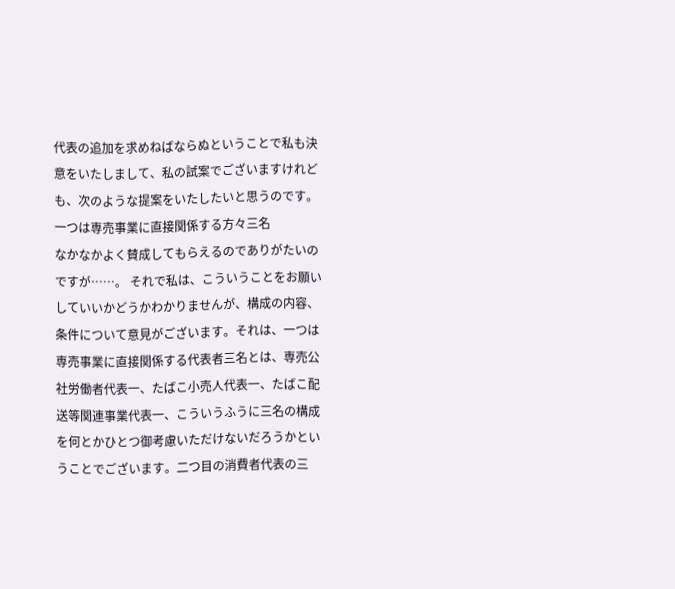代表の追加を求めねばならぬということで私も決意をいたしまして、私の試案でございますけれども、次のような提案をいたしたいと思うのです。 一つは専売事業に直接関係する方々三名
なかなかよく賛成してもらえるのでありがたいのですが……。 それで私は、こういうことをお願いしていいかどうかわかりませんが、構成の内容、条件について意見がございます。それは、一つは専売事業に直接関係する代表者三名とは、専売公社労働者代表一、たばこ小売人代表一、たばこ配送等関連事業代表一、こういうふうに三名の構成を何とかひとつ御考慮いただけないだろうかということでございます。二つ目の消費者代表の三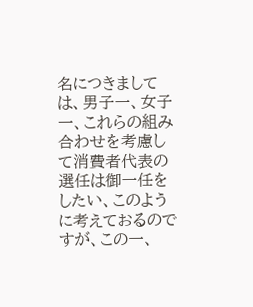名につきましては、男子一、女子一、これらの組み合わせを考慮して消費者代表の選任は御一任をしたい、このように考えておるのですが、この一、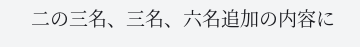二の三名、三名、六名追加の内容に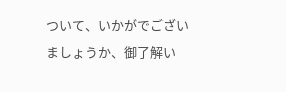ついて、いかがでございましょうか、御了解い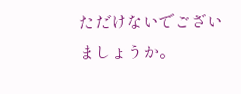ただけないでございましょうか。